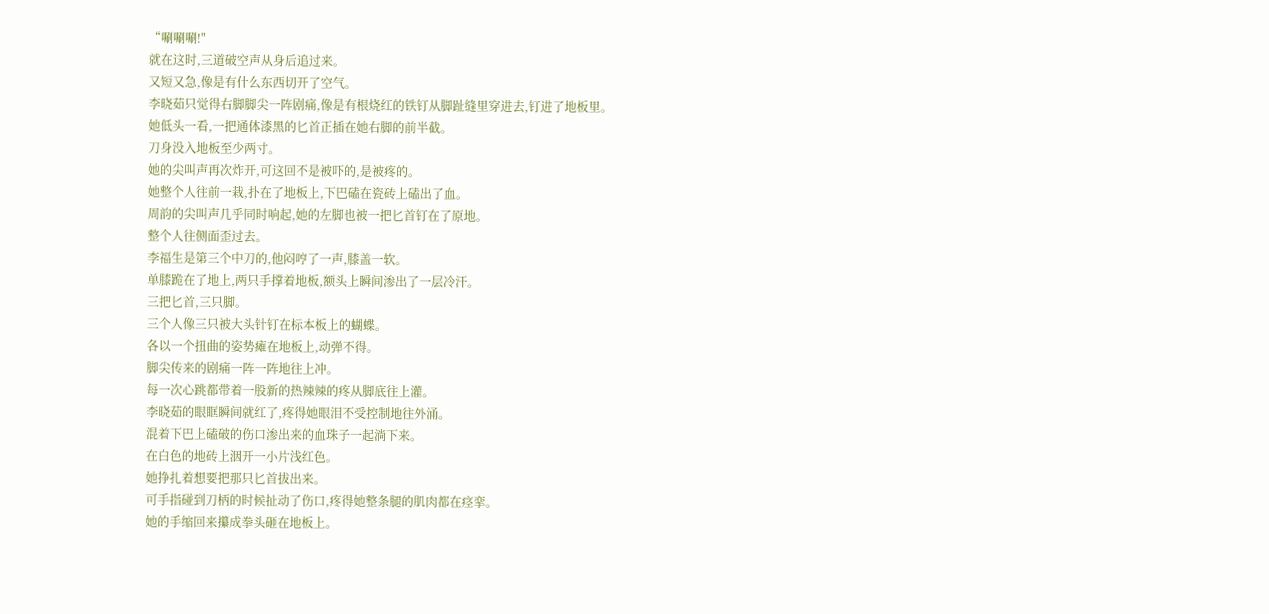“唰唰唰!"
就在这时,三道破空声从身后追过来。
又短又急,像是有什么东西切开了空气。
李晓茹只觉得右脚脚尖一阵剧痛,像是有根烧红的铁钉从脚趾缝里穿进去,钉进了地板里。
她低头一看,一把通体漆黑的匕首正插在她右脚的前半截。
刀身没入地板至少两寸。
她的尖叫声再次炸开,可这回不是被吓的,是被疼的。
她整个人往前一栽,扑在了地板上,下巴磕在瓷砖上磕出了血。
周韵的尖叫声几乎同时响起,她的左脚也被一把匕首钉在了原地。
整个人往侧面歪过去。
李福生是第三个中刀的,他闷哼了一声,膝盖一软。
单膝跪在了地上,两只手撑着地板,额头上瞬间渗出了一层冷汗。
三把匕首,三只脚。
三个人像三只被大头针钉在标本板上的蝴蝶。
各以一个扭曲的姿势瘫在地板上,动弹不得。
脚尖传来的剧痛一阵一阵地往上冲。
每一次心跳都带着一股新的热辣辣的疼从脚底往上灌。
李晓茹的眼眶瞬间就红了,疼得她眼泪不受控制地往外涌。
混着下巴上磕破的伤口渗出来的血珠子一起淌下来。
在白色的地砖上洇开一小片浅红色。
她挣扎着想要把那只匕首拔出来。
可手指碰到刀柄的时候扯动了伤口,疼得她整条腿的肌肉都在痉挛。
她的手缩回来攥成拳头砸在地板上。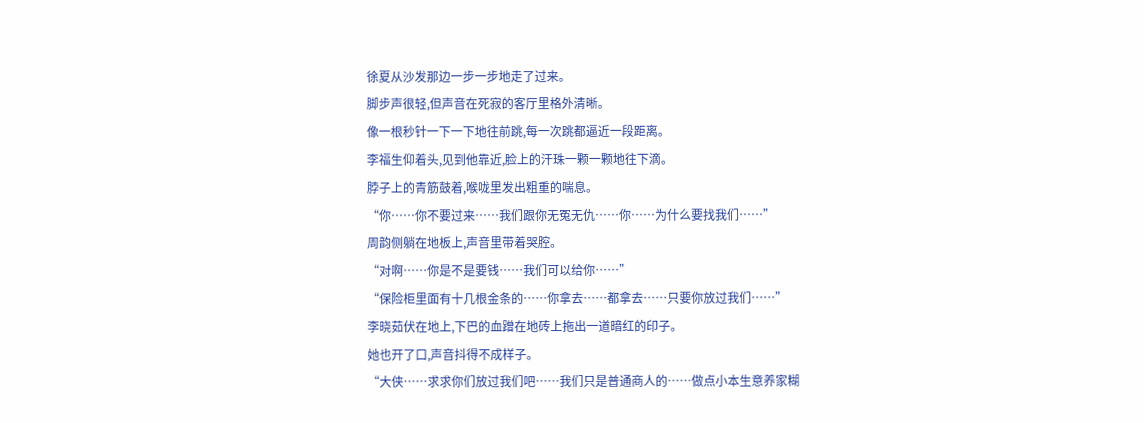徐夏从沙发那边一步一步地走了过来。
脚步声很轻,但声音在死寂的客厅里格外清晰。
像一根秒针一下一下地往前跳,每一次跳都逼近一段距离。
李福生仰着头,见到他靠近,脸上的汗珠一颗一颗地往下滴。
脖子上的青筋鼓着,喉咙里发出粗重的喘息。
“你……你不要过来……我们跟你无冤无仇……你……为什么要找我们……”
周韵侧躺在地板上,声音里带着哭腔。
“对啊……你是不是要钱……我们可以给你……”
“保险柜里面有十几根金条的……你拿去……都拿去……只要你放过我们……”
李晓茹伏在地上,下巴的血蹭在地砖上拖出一道暗红的印子。
她也开了口,声音抖得不成样子。
“大侠……求求你们放过我们吧……我们只是普通商人的……做点小本生意养家糊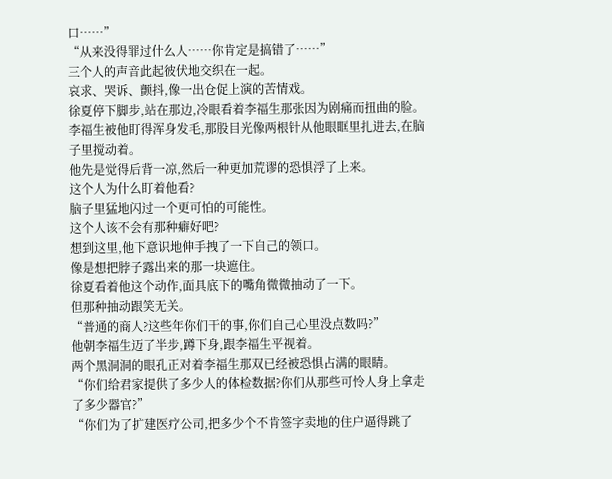口……”
“从来没得罪过什么人……你肯定是搞错了……”
三个人的声音此起彼伏地交织在一起。
哀求、哭诉、颤抖,像一出仓促上演的苦情戏。
徐夏停下脚步,站在那边,冷眼看着李福生那张因为剧痛而扭曲的脸。
李福生被他盯得浑身发毛,那股目光像两根针从他眼眶里扎进去,在脑子里搅动着。
他先是觉得后背一凉,然后一种更加荒谬的恐惧浮了上来。
这个人为什么盯着他看?
脑子里猛地闪过一个更可怕的可能性。
这个人该不会有那种癖好吧?
想到这里,他下意识地伸手拽了一下自己的领口。
像是想把脖子露出来的那一块遮住。
徐夏看着他这个动作,面具底下的嘴角微微抽动了一下。
但那种抽动跟笑无关。
“普通的商人?这些年你们干的事,你们自己心里没点数吗?”
他朝李福生迈了半步,蹲下身,跟李福生平视着。
两个黑洞洞的眼孔正对着李福生那双已经被恐惧占满的眼睛。
“你们给君家提供了多少人的体检数据?你们从那些可怜人身上拿走了多少器官?”
“你们为了扩建医疗公司,把多少个不肯签字卖地的住户逼得跳了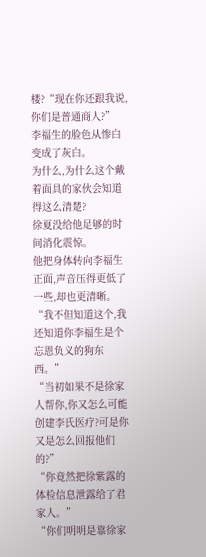楼?“现在你还跟我说,你们是普通商人?”
李福生的脸色从惨白变成了灰白。
为什么,为什么这个戴着面具的家伙会知道得这么清楚?
徐夏没给他足够的时间消化震惊。
他把身体转向李福生正面,声音压得更低了一些,却也更清晰。
“我不但知道这个,我还知道你李福生是个忘恩负义的狗东西。”
“当初如果不是徐家人帮你,你又怎么可能创建李氏医疗?可是你又是怎么回报他们的?”
“你竟然把徐紫露的体检信息泄露给了君家人。”
“你们明明是靠徐家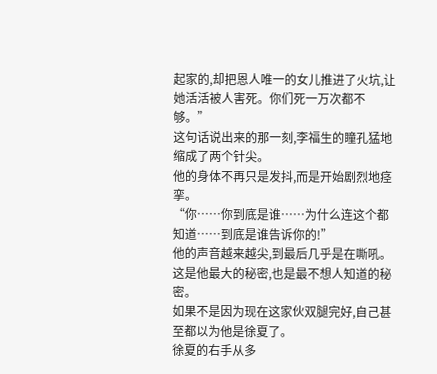起家的,却把恩人唯一的女儿推进了火坑,让她活活被人害死。你们死一万次都不够。”
这句话说出来的那一刻,李福生的瞳孔猛地缩成了两个针尖。
他的身体不再只是发抖,而是开始剧烈地痉挛。
“你……你到底是谁……为什么连这个都知道……到底是谁告诉你的!”
他的声音越来越尖,到最后几乎是在嘶吼。
这是他最大的秘密,也是最不想人知道的秘密。
如果不是因为现在这家伙双腿完好,自己甚至都以为他是徐夏了。
徐夏的右手从多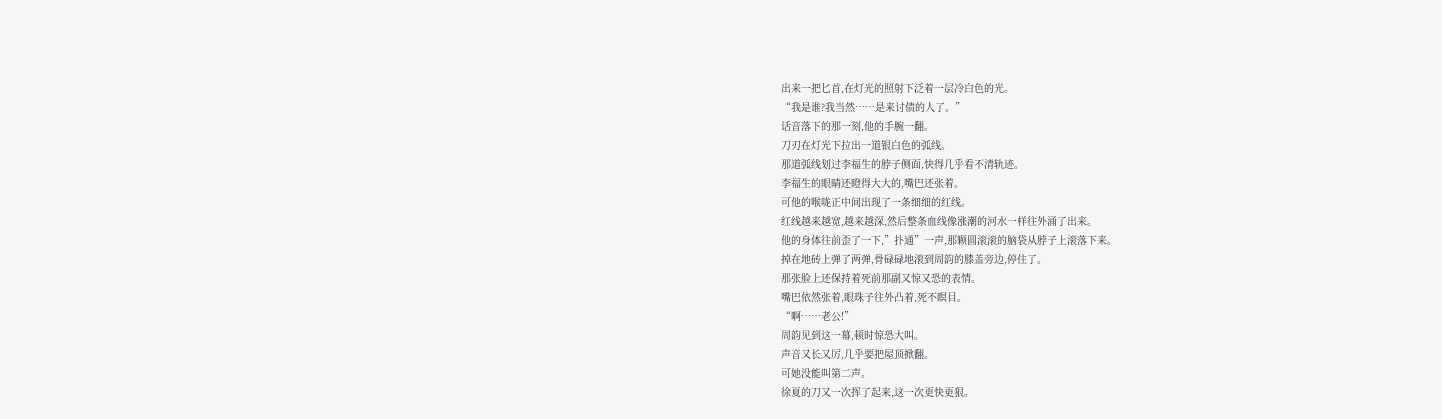出来一把匕首,在灯光的照射下泛着一层冷白色的光。
“我是谁?我当然……是来讨债的人了。”
话音落下的那一刻,他的手腕一翻。
刀刃在灯光下拉出一道银白色的弧线。
那道弧线划过李福生的脖子侧面,快得几乎看不清轨迹。
李福生的眼睛还瞪得大大的,嘴巴还张着。
可他的喉咙正中间出现了一条细细的红线。
红线越来越宽,越来越深,然后整条血线像涨潮的河水一样往外涌了出来。
他的身体往前歪了一下,”扑通”一声,那颗圆滚滚的脑袋从脖子上滚落下来。
掉在地砖上弹了两弹,骨碌碌地滚到周韵的膝盖旁边,停住了。
那张脸上还保持着死前那副又惊又恐的表情。
嘴巴依然张着,眼珠子往外凸着,死不瞑目。
“啊……老公!”
周韵见到这一幕,顿时惊恐大叫。
声音又长又厉,几乎要把屋顶掀翻。
可她没能叫第二声。
徐夏的刀又一次挥了起来,这一次更快更狠。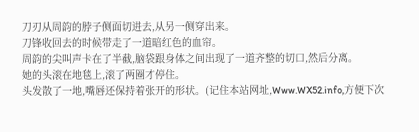刀刃从周韵的脖子侧面切进去,从另一侧穿出来。
刀锋收回去的时候带走了一道暗红色的血帘。
周韵的尖叫声卡在了半截,脑袋跟身体之间出现了一道齐整的切口,然后分离。
她的头滚在地毯上,滚了两圈才停住。
头发散了一地,嘴唇还保持着张开的形状。(记住本站网址,Www.WX52.info,方便下次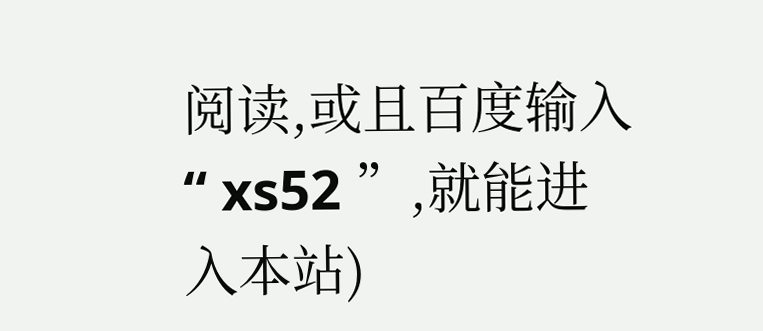阅读,或且百度输入“ xs52 ”,就能进入本站)